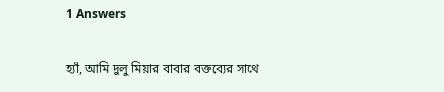1 Answers

হ্যাঁ, আমি দুলু মিয়ার বাবার বক্তব্যের সাথে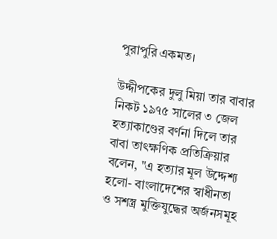পুরাপুরি একমত।

উদ্দীপকের দুলু মিয়া তার বাবার নিকট ১৯৭৫ সালের ৩ জেল হত্যাকাণ্ডের বর্ণনা দিলে তার বাবা তাৎক্ষণিক প্রতিক্রিয়ার বলেন, "এ হত্যার মূল উদ্দেশ্য হলো- বাংলাদেশের স্বাধীনতা ও সশস্ত্র মুক্তিযুদ্ধের অর্জনসমূহ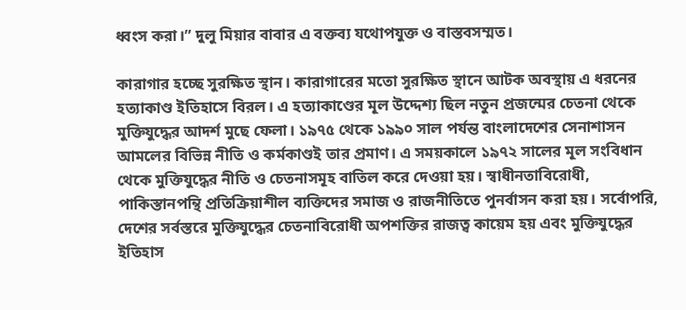ধ্বংস করা।” দুলু মিয়ার বাবার এ বক্তব্য যথোপযুক্ত ও বাস্তবসম্মত।

কারাগার হচ্ছে সুরক্ষিত স্থান। কারাগারের মতো সুরক্ষিত স্থানে আটক অবস্থায় এ ধরনের হত্যাকাণ্ড ইতিহাসে বিরল। এ হত্যাকাণ্ডের মূল উদ্দেশ্য ছিল নতুন প্রজন্মের চেতনা থেকে মুক্তিযুদ্ধের আদর্শ মুছে ফেলা। ১৯৭৫ থেকে ১৯৯০ সাল পর্যন্ত বাংলাদেশের সেনাশাসন আমলের বিভিন্ন নীতি ও কর্মকাণ্ডই তার প্রমাণ। এ সময়কালে ১৯৭২ সালের মূল সংবিধান থেকে মুক্তিযুদ্ধের নীতি ও চেতনাসমূহ বাতিল করে দেওয়া হয়। স্বাধীনতাবিরোধী, পাকিস্তানপন্থি প্রতিক্রিয়াশীল ব্যক্তিদের সমাজ ও রাজনীতিতে পুনর্বাসন করা হয়। সর্বোপরি, দেশের সর্বস্তরে মুক্তিযুদ্ধের চেতনাবিরোধী অপশক্তির রাজত্ব কায়েম হয় এবং মুক্তিযুদ্ধের ইতিহাস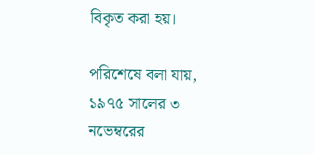বিকৃত করা হয়।

পরিশেষে বলা যায়, ১৯৭৫ সালের ৩ নভেম্বরের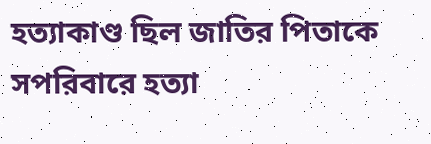হত্যাকাণ্ড ছিল জাতির পিতাকে সপরিবারে হত্যা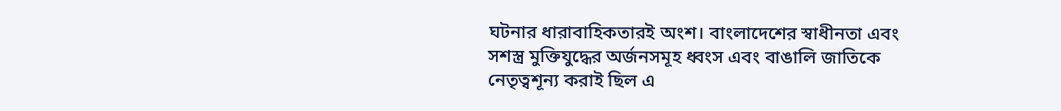ঘটনার ধারাবাহিকতারই অংশ। বাংলাদেশের স্বাধীনতা এবং সশস্ত্র মুক্তিযুদ্ধের অর্জনসমূহ ধ্বংস এবং বাঙালি জাতিকে নেতৃত্বশূন্য করাই ছিল এ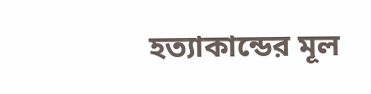হত্যাকান্ডের মূল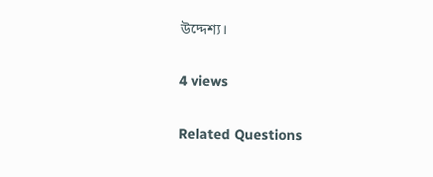উদ্দেশ্য।

4 views

Related Questions